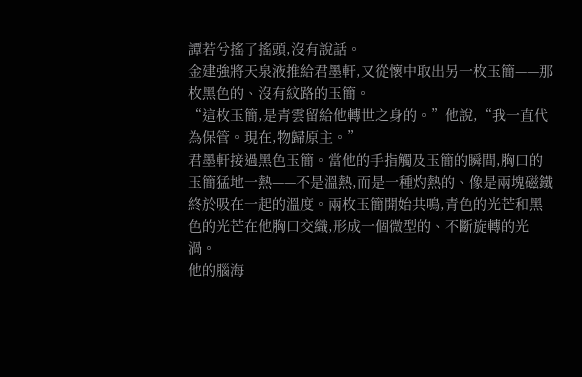譚若兮搖了搖頭,沒有說話。
金建強將天泉液推給君墨軒,又從懷中取出另一枚玉簡——那枚黑色的、沒有紋路的玉簡。
“這枚玉簡,是青雲留給他轉世之身的。”他說,“我一直代為保管。現在,物歸原主。”
君墨軒接過黑色玉簡。當他的手指觸及玉簡的瞬間,胸口的玉簡猛地一熱——不是溫熱,而是一種灼熱的、像是兩塊磁鐵終於吸在一起的溫度。兩枚玉簡開始共鳴,青色的光芒和黑色的光芒在他胸口交織,形成一個微型的、不斷旋轉的光渦。
他的腦海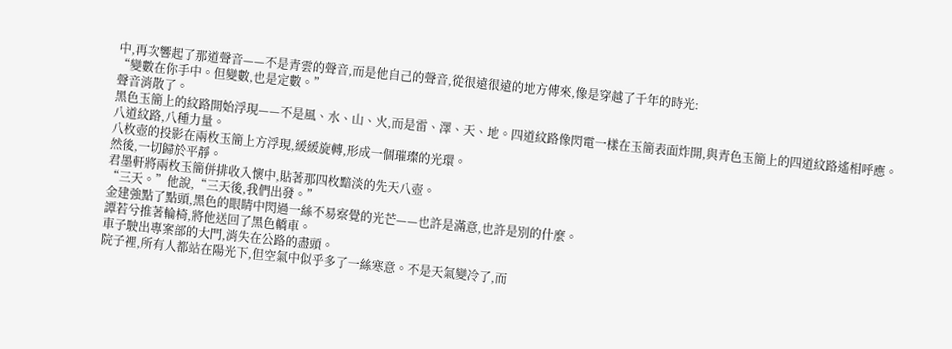中,再次響起了那道聲音——不是青雲的聲音,而是他自己的聲音,從很遠很遠的地方傳來,像是穿越了千年的時光:
“變數在你手中。但變數,也是定數。”
聲音消散了。
黑色玉簡上的紋路開始浮現——不是風、水、山、火,而是雷、澤、天、地。四道紋路像閃電一樣在玉簡表面炸開,與青色玉簡上的四道紋路遙相呼應。
八道紋路,八種力量。
八枚壺的投影在兩枚玉簡上方浮現,緩緩旋轉,形成一個璀璨的光環。
然後,一切歸於平靜。
君墨軒將兩枚玉簡併排收入懷中,貼著那四枚黯淡的先天八壺。
“三天。”他說,“三天後,我們出發。”
金建強點了點頭,黑色的眼睛中閃過一絲不易察覺的光芒——也許是滿意,也許是別的什麼。
譚若兮推著輪椅,將他送回了黑色轎車。
車子駛出專案部的大門,消失在公路的盡頭。
院子裡,所有人都站在陽光下,但空氣中似乎多了一絲寒意。不是天氣變冷了,而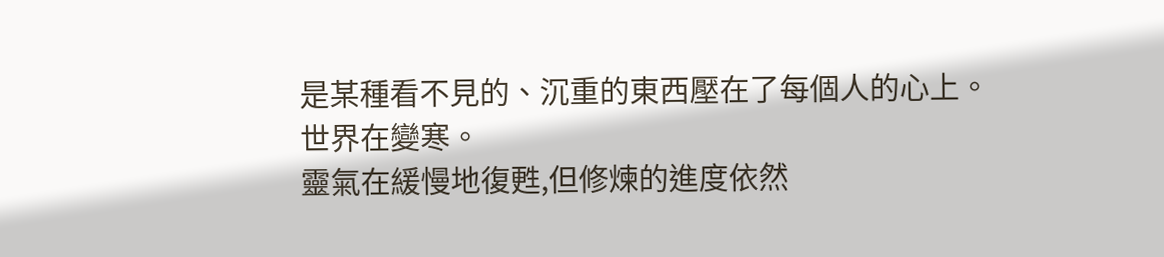是某種看不見的、沉重的東西壓在了每個人的心上。
世界在變寒。
靈氣在緩慢地復甦,但修煉的進度依然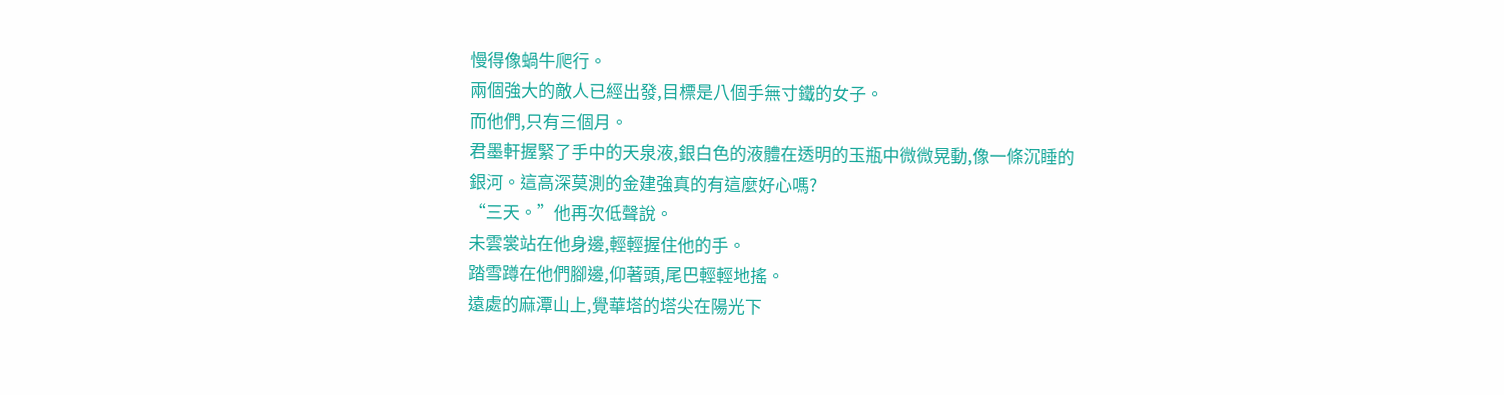慢得像蝸牛爬行。
兩個強大的敵人已經出發,目標是八個手無寸鐵的女子。
而他們,只有三個月。
君墨軒握緊了手中的天泉液,銀白色的液體在透明的玉瓶中微微晃動,像一條沉睡的銀河。這高深莫測的金建強真的有這麼好心嗎?
“三天。”他再次低聲說。
未雲裳站在他身邊,輕輕握住他的手。
踏雪蹲在他們腳邊,仰著頭,尾巴輕輕地搖。
遠處的麻潭山上,覺華塔的塔尖在陽光下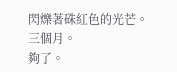閃爍著硃紅色的光芒。
三個月。
夠了。